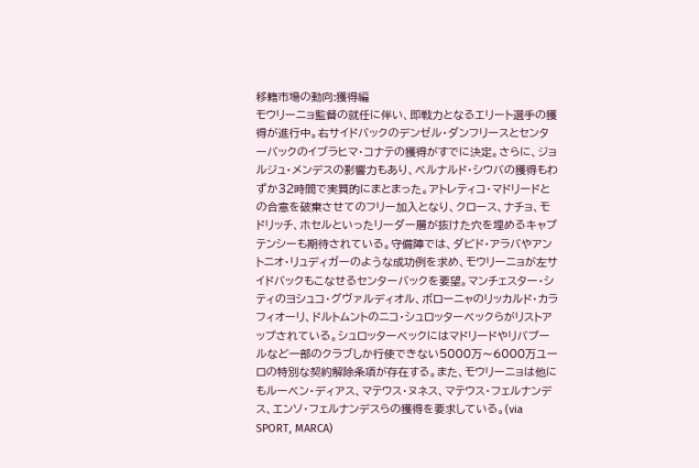移籍市場の動向:獲得編
モウリーニョ監督の就任に伴い、即戦力となるエリート選手の獲得が進行中。右サイドバックのデンゼル・ダンフリースとセンターバックのイブラヒマ・コナテの獲得がすでに決定。さらに、ジョルジュ・メンデスの影響力もあり、ベルナルド・シウバの獲得もわずか32時間で実質的にまとまった。アトレティコ・マドリードとの合意を破棄させてのフリー加入となり、クロース、ナチョ、モドリッチ、ホセルといったリーダー層が抜けた穴を埋めるキャプテンシーも期待されている。守備陣では、ダビド・アラバやアントニオ・リュディガーのような成功例を求め、モウリーニョが左サイドバックもこなせるセンターバックを要望。マンチェスター・シティのヨシュコ・グヴァルディオル、ボローニャのリッカルド・カラフィオーリ、ドルトムントのニコ・シュロッターベックらがリストアップされている。シュロッターベックにはマドリードやリバプールなど一部のクラブしか行使できない5000万〜6000万ユーロの特別な契約解除条項が存在する。また、モウリーニョは他にもルーベン・ディアス、マテウス・ヌネス、マテウス・フェルナンデス、エンソ・フェルナンデスらの獲得を要求している。(via SPORT, MARCA)